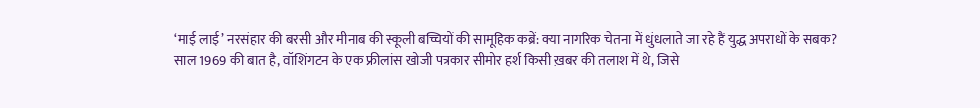‘माई लाई’ नरसंहार की बरसी और मीनाब की स्कूली बच्चियों की सामूहिक कब्रें: क्या नागरिक चेतना में धुंधलाते जा रहे हैं युद्ध अपराधों के सबक?
साल 1969 की बात है, वॉशिंगटन के एक फ्रीलांस खोजी पत्रकार सीमोर हर्श किसी ख़बर की तलाश में थे, जिसे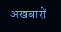अखबारों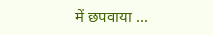में छपवाया ...